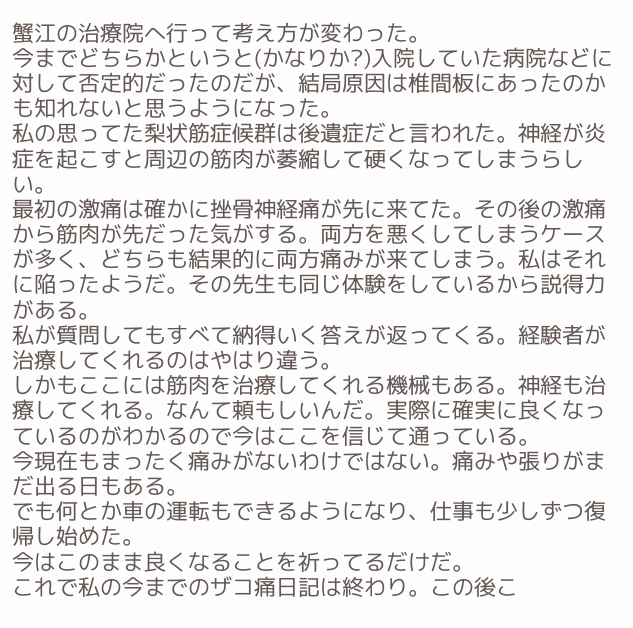蟹江の治療院へ行って考え方が変わった。
今までどちらかというと(かなりか?)入院していた病院などに対して否定的だったのだが、結局原因は椎間板にあったのかも知れないと思うようになった。
私の思ってた梨状筋症候群は後遺症だと言われた。神経が炎症を起こすと周辺の筋肉が萎縮して硬くなってしまうらしい。
最初の激痛は確かに挫骨神経痛が先に来てた。その後の激痛から筋肉が先だった気がする。両方を悪くしてしまうケースが多く、どちらも結果的に両方痛みが来てしまう。私はそれに陥ったようだ。その先生も同じ体験をしているから説得力がある。
私が質問してもすべて納得いく答えが返ってくる。経験者が治療してくれるのはやはり違う。
しかもここには筋肉を治療してくれる機械もある。神経も治療してくれる。なんて頼もしいんだ。実際に確実に良くなっているのがわかるので今はここを信じて通っている。
今現在もまったく痛みがないわけではない。痛みや張りがまだ出る日もある。
でも何とか車の運転もできるようになり、仕事も少しずつ復帰し始めた。
今はこのまま良くなることを祈ってるだけだ。
これで私の今までのザコ痛日記は終わり。この後こ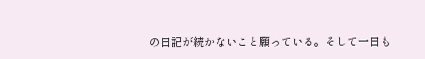の日記が続かないこと願っている。そして一日も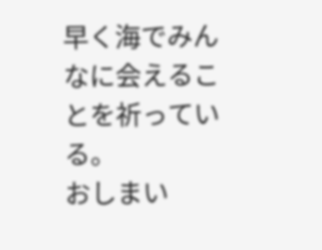早く海でみんなに会えることを祈っている。
おしまい